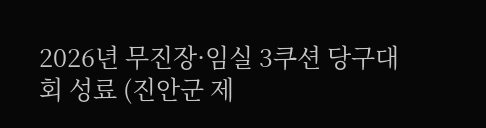2026년 무진장·임실 3쿠션 당구대회 성료 (진안군 제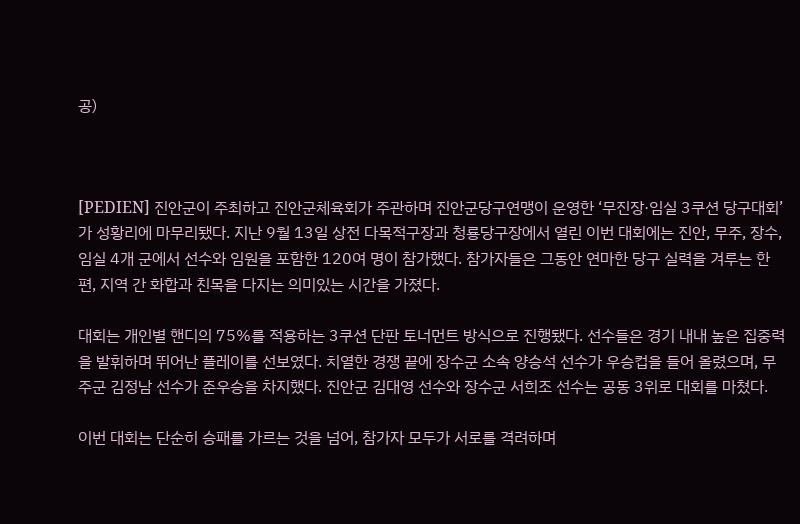공)



[PEDIEN] 진안군이 주최하고 진안군체육회가 주관하며 진안군당구연맹이 운영한 ‘무진장·임실 3쿠션 당구대회’가 성황리에 마무리됐다. 지난 9월 13일 상전 다목적구장과 청룡당구장에서 열린 이번 대회에는 진안, 무주, 장수, 임실 4개 군에서 선수와 임원을 포함한 120여 명이 참가했다. 참가자들은 그동안 연마한 당구 실력을 겨루는 한편, 지역 간 화합과 친목을 다지는 의미있는 시간을 가졌다.

대회는 개인별 핸디의 75%를 적용하는 3쿠션 단판 토너먼트 방식으로 진행됐다. 선수들은 경기 내내 높은 집중력을 발휘하며 뛰어난 플레이를 선보였다. 치열한 경쟁 끝에 장수군 소속 양승석 선수가 우승컵을 들어 올렸으며, 무주군 김정남 선수가 준우승을 차지했다. 진안군 김대영 선수와 장수군 서희조 선수는 공동 3위로 대회를 마쳤다.

이번 대회는 단순히 승패를 가르는 것을 넘어, 참가자 모두가 서로를 격려하며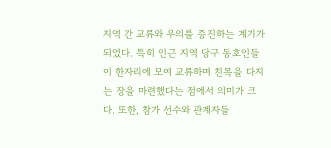지역 간 교류와 우의를 증진하는 계기가 되었다. 특히 인근 지역 당구 동호인들이 한자리에 모여 교류하며 친목을 다지는 장을 마련했다는 점에서 의미가 크다. 또한, 참가 선수와 관계자들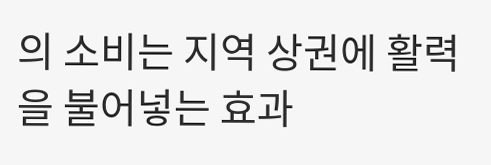의 소비는 지역 상권에 활력을 불어넣는 효과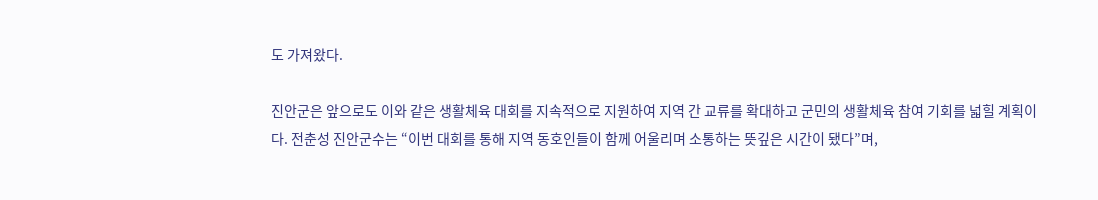도 가져왔다.

진안군은 앞으로도 이와 같은 생활체육 대회를 지속적으로 지원하여 지역 간 교류를 확대하고 군민의 생활체육 참여 기회를 넓힐 계획이다. 전춘성 진안군수는 “이번 대회를 통해 지역 동호인들이 함께 어울리며 소통하는 뜻깊은 시간이 됐다”며,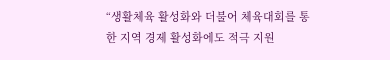“생활체육 활성화와 더불어 체육대회를 통한 지역 경제 활성화에도 적극 지원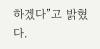하겠다”고 밝혔다.